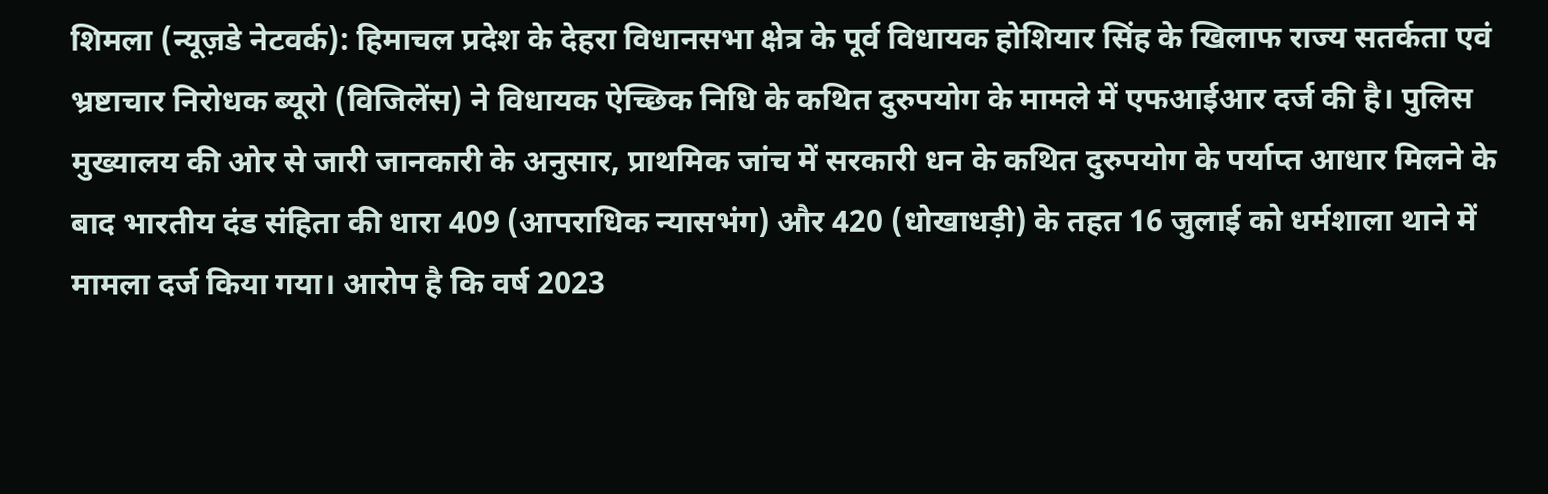शिमला (न्यूज़डे नेटवर्क): हिमाचल प्रदेश के देहरा विधानसभा क्षेत्र के पूर्व विधायक होशियार सिंह के खिलाफ राज्य सतर्कता एवं भ्रष्टाचार निरोधक ब्यूरो (विजिलेंस) ने विधायक ऐच्छिक निधि के कथित दुरुपयोग के मामले में एफआईआर दर्ज की है। पुलिस मुख्यालय की ओर से जारी जानकारी के अनुसार, प्राथमिक जांच में सरकारी धन के कथित दुरुपयोग के पर्याप्त आधार मिलने के बाद भारतीय दंड संहिता की धारा 409 (आपराधिक न्यासभंग) और 420 (धोखाधड़ी) के तहत 16 जुलाई को धर्मशाला थाने में मामला दर्ज किया गया। आरोप है कि वर्ष 2023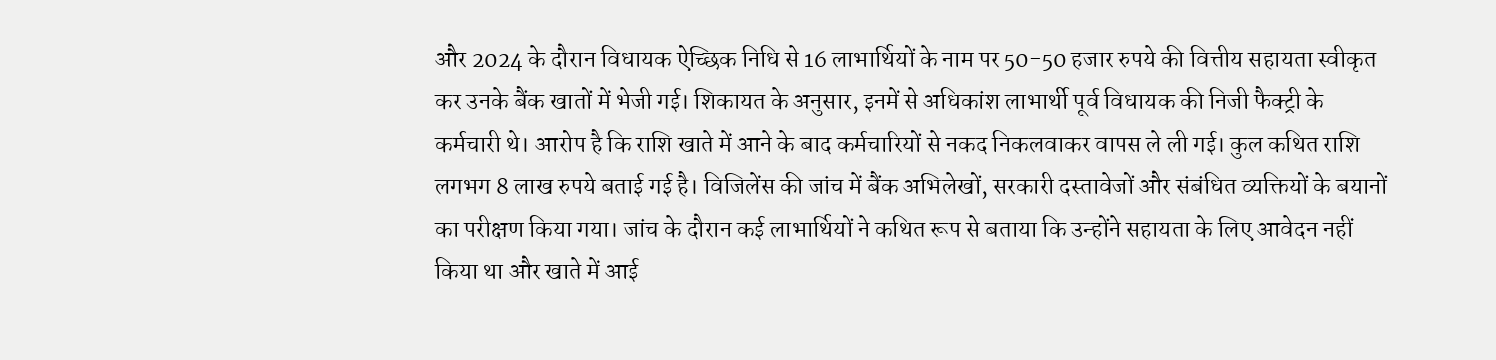और 2024 के दौरान विधायक ऐच्छिक निधि से 16 लाभार्थियों के नाम पर 50-50 हजार रुपये की वित्तीय सहायता स्वीकृत कर उनके बैंक खातों में भेजी गई। शिकायत के अनुसार, इनमें से अधिकांश लाभार्थी पूर्व विधायक की निजी फैक्ट्री के कर्मचारी थे। आरोप है कि राशि खाते में आने के बाद कर्मचारियों से नकद निकलवाकर वापस ले ली गई। कुल कथित राशि लगभग 8 लाख रुपये बताई गई है। विजिलेंस की जांच में बैंक अभिलेखों, सरकारी दस्तावेजों और संबंधित व्यक्तियों के बयानों का परीक्षण किया गया। जांच के दौरान कई लाभार्थियों ने कथित रूप से बताया कि उन्होंने सहायता के लिए आवेदन नहीं किया था और खाते में आई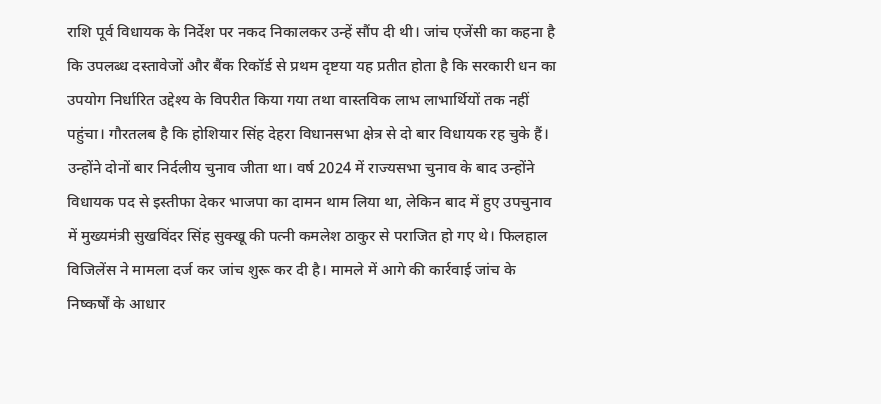राशि पूर्व विधायक के निर्देश पर नकद निकालकर उन्हें सौंप दी थी। जांच एजेंसी का कहना है कि उपलब्ध दस्तावेजों और बैंक रिकॉर्ड से प्रथम दृष्टया यह प्रतीत होता है कि सरकारी धन का उपयोग निर्धारित उद्देश्य के विपरीत किया गया तथा वास्तविक लाभ लाभार्थियों तक नहीं पहुंचा। गौरतलब है कि होशियार सिंह देहरा विधानसभा क्षेत्र से दो बार विधायक रह चुके हैं। उन्होंने दोनों बार निर्दलीय चुनाव जीता था। वर्ष 2024 में राज्यसभा चुनाव के बाद उन्होंने विधायक पद से इस्तीफा देकर भाजपा का दामन थाम लिया था, लेकिन बाद में हुए उपचुनाव में मुख्यमंत्री सुखविंदर सिंह सुक्खू की पत्नी कमलेश ठाकुर से पराजित हो गए थे। फिलहाल विजिलेंस ने मामला दर्ज कर जांच शुरू कर दी है। मामले में आगे की कार्रवाई जांच के निष्कर्षों के आधार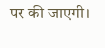पर की जाएगी।